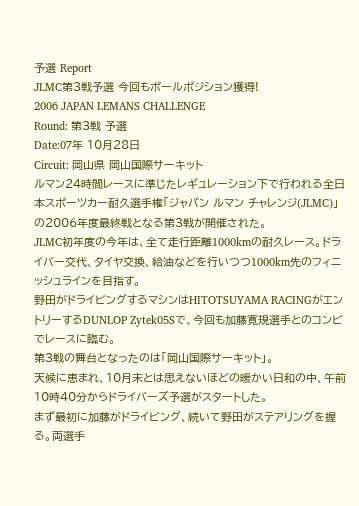予選 Report
JLMC第3戦予選 今回もポールポジション獲得!
2006 JAPAN LEMANS CHALLENGE
Round: 第3戦 予選
Date:07年 10月28日
Circuit: 岡山県 岡山国際サーキット
ルマン24時間レースに準じたレギュレーション下で行われる全日本スポーツカー耐久選手権「ジャパン ルマン チャレンジ(JLMC)」の2006年度最終戦となる第3戦が開催された。
JLMC初年度の今年は、全て走行距離1000kmの耐久レース。ドライバー交代、タイヤ交換、給油などを行いつつ1000km先のフィニッシュラインを目指す。
野田がドライビングするマシンはHITOTSUYAMA RACINGがエントリーするDUNLOP Zytek05Sで、今回も加藤寛規選手とのコンビでレースに臨む。
第3戦の舞台となったのは「岡山国際サーキット」。
天候に恵まれ、10月末とは思えないほどの暖かい日和の中、午前10時40分からドライバーズ予選がスタートした。
まず最初に加藤がドライビング、続いて野田がステアリングを握る。両選手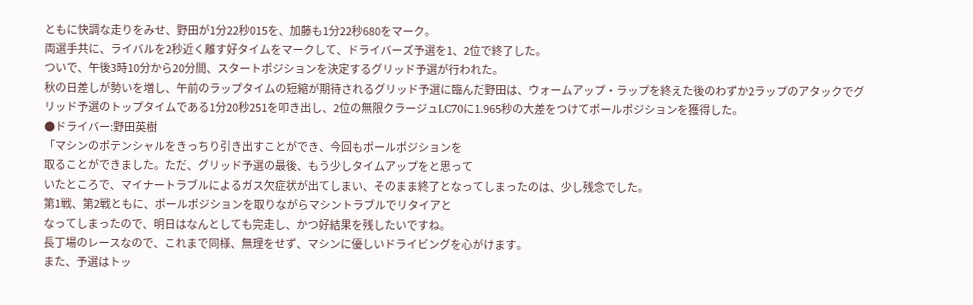ともに快調な走りをみせ、野田が1分22秒015を、加藤も1分22秒680をマーク。
両選手共に、ライバルを2秒近く離す好タイムをマークして、ドライバーズ予選を1、2位で終了した。
ついで、午後3時10分から20分間、スタートポジションを決定するグリッド予選が行われた。
秋の日差しが勢いを増し、午前のラップタイムの短縮が期待されるグリッド予選に臨んだ野田は、ウォームアップ・ラップを終えた後のわずか2ラップのアタックでグリッド予選のトップタイムである1分20秒251を叩き出し、2位の無限クラージュLC70に1.965秒の大差をつけてポールポジションを獲得した。
●ドライバー:野田英樹
「マシンのポテンシャルをきっちり引き出すことができ、今回もポールポジションを
取ることができました。ただ、グリッド予選の最後、もう少しタイムアップをと思って
いたところで、マイナートラブルによるガス欠症状が出てしまい、そのまま終了となってしまったのは、少し残念でした。
第1戦、第2戦ともに、ポールポジションを取りながらマシントラブルでリタイアと
なってしまったので、明日はなんとしても完走し、かつ好結果を残したいですね。
長丁場のレースなので、これまで同様、無理をせず、マシンに優しいドライビングを心がけます。
また、予選はトッ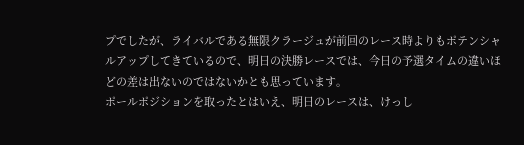プでしたが、ライバルである無限クラージュが前回のレース時よりもポテンシャルアップしてきているので、明日の決勝レースでは、今日の予選タイムの違いほどの差は出ないのではないかとも思っています。
ポールポジションを取ったとはいえ、明日のレースは、けっし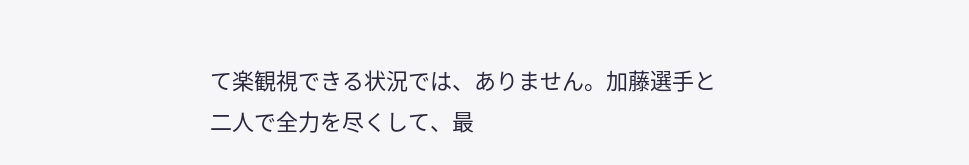て楽観視できる状況では、ありません。加藤選手と二人で全力を尽くして、最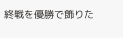終戦を優勝で飾りた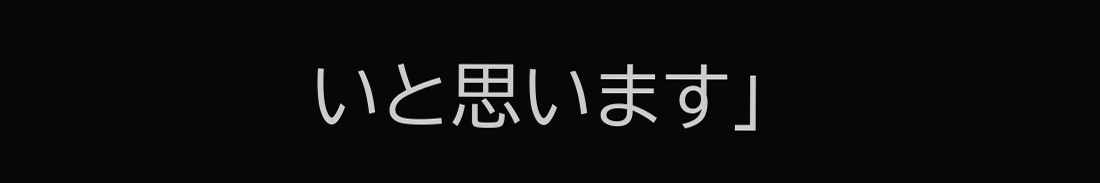いと思います」